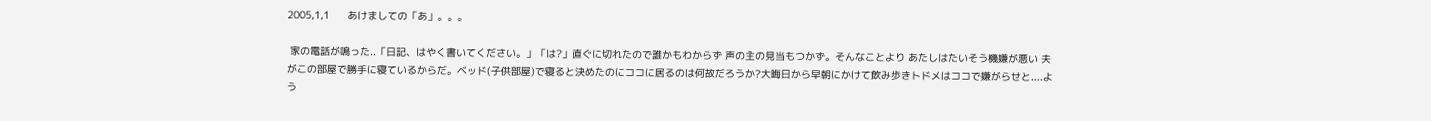2005,1,1      あけましての「あ」。。。

 家の電話が鳴った..「日記、はやく書いてください。」「は?」直ぐに切れたので誰かもわからず 声の主の見当もつかず。そんなことより あたしはたいそう機嫌が悪い 夫がこの部屋で勝手に寝ているからだ。ベッド(子供部屋)で寝ると決めたのにココに居るのは何故だろうか?大晦日から早朝にかけて飲み歩きトドメはココで嫌がらせと....よう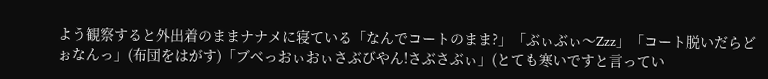よう観察すると外出着のままナナメに寝ている「なんでコートのまま?」「ぶぃぶぃ〜Zzz」「コート脱いだらどぉなんっ」(布団をはがす)「ブベっおぃおぃさぶびやん!さぶさぶぃ」(とても寒いですと言ってい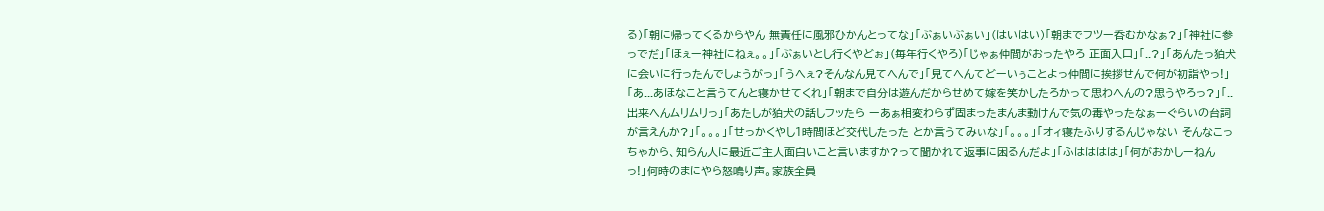る)「朝に帰ってくるからやん 無責任に風邪ひかんとってな」「ぶぁいぶぁい」(はいはい)「朝までフツー呑むかなぁ?」「神社に参っでだ」「ほぇー神社にねぇ。。」「ぶぁいとし行くやどぉ」(毎年行くやろ)「じゃぁ仲間がおったやろ 正面入口」「..?」「あんたっ狛犬に会いに行ったんでしょうがっ」「うへぇ?そんなん見てへんで」「見てへんてどーいぅことよっ仲間に挨拶せんで何が初詣やっ!」「あ...あほなこと言うてんと寝かせてくれ」「朝まで自分は遊んだからせめて嫁を笑かしたろかって思わへんの?思うやろっ?」「..出来へんムリムリっ」「あたしが狛犬の話しフッたら ーあぁ相変わらず固まったまんま動けんで気の毒やったなぁーぐらいの台詞が言えんか?」「。。。」「せっかくやし1時間ほど交代したった とか言うてみぃな」「。。。」「オィ寝たふりするんじゃない そんなこっちゃから、知らん人に最近ご主人面白いこと言いますか?って聞かれて返事に困るんだよ」「ふはははは」「何がおかしーねん っ!」何時のまにやら怒鳴り声。家族全員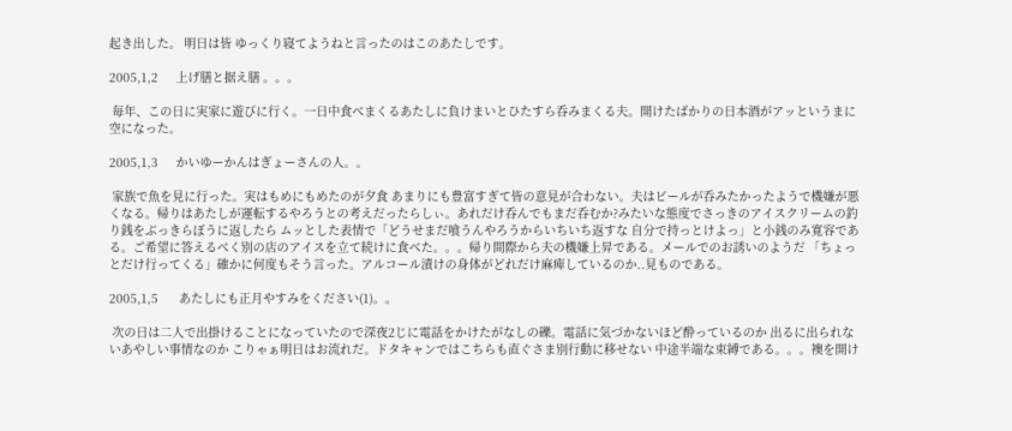起き出した。 明日は皆 ゆっくり寝てようねと言ったのはこのあたしです。

2005,1,2      上げ膳と据え膳 。。。

 毎年、この日に実家に遊びに行く。一日中食べまくるあたしに負けまいとひたすら呑みまくる夫。開けたばかりの日本酒がアッというまに空になった。

2005,1,3      かいゆーかんはぎょーさんの人。。

 家族で魚を見に行った。実はもめにもめたのが夕食 あまりにも豊富すぎて皆の意見が合わない。夫はビールが呑みたかったようで機嫌が悪くなる。帰りはあたしが運転するやろうとの考えだったらしぃ。あれだけ呑んでもまだ呑むか?みたいな態度でさっきのアイスクリームの釣り銭をぶっきらぼうに返したら ムッとした表情で「どうせまだ喰うんやろうからいちいち返すな 自分で持っとけよっ」と小銭のみ寛容である。ご希望に答えるべく別の店のアイスを立て続けに食べた。。。帰り間際から夫の機嫌上昇である。メールでのお誘いのようだ 「ちょっとだけ行ってくる」確かに何度もそう言った。アルコール漬けの身体がどれだけ麻痺しているのか..見ものである。

2005,1,5       あたしにも正月やすみをください(1)。。

 次の日は二人で出掛けることになっていたので深夜2じに電話をかけたがなしの礫。電話に気づかないほど酔っているのか 出るに出られないあやしい事情なのか こりゃぁ明日はお流れだ。ドタキャンではこちらも直ぐさま別行動に移せない 中途半端な束縛である。。。襖を開け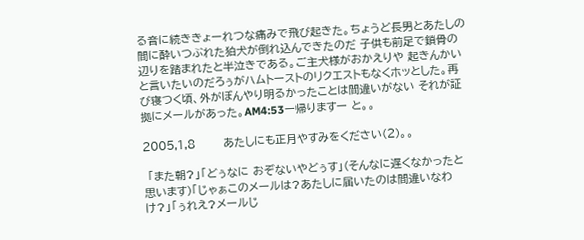る音に続ききょーれつな痛みで飛び起きた。ちょうど長男とあたしの間に酔いつぶれた狛犬が倒れ込んできたのだ 子供も前足で鎖骨の辺りを踏まれたと半泣きである。ご主犬様がおかえりや 起きんかい と言いたいのだろぅがハムトーストのリクエストもなくホッとした。再び寝つく頃、外がぼんやり明るかったことは間違いがない それが証拠にメールがあった。AM4:53ー帰りますー と。。

2005,1,8       あたしにも正月やすみをください(2)。。

 「また朝?」「どぅなに おぞないやどぅす」(そんなに遅くなかったと思います)「じゃぁこのメールは?あたしに届いたのは間違いなわけ?」「ぅれえ?メールじ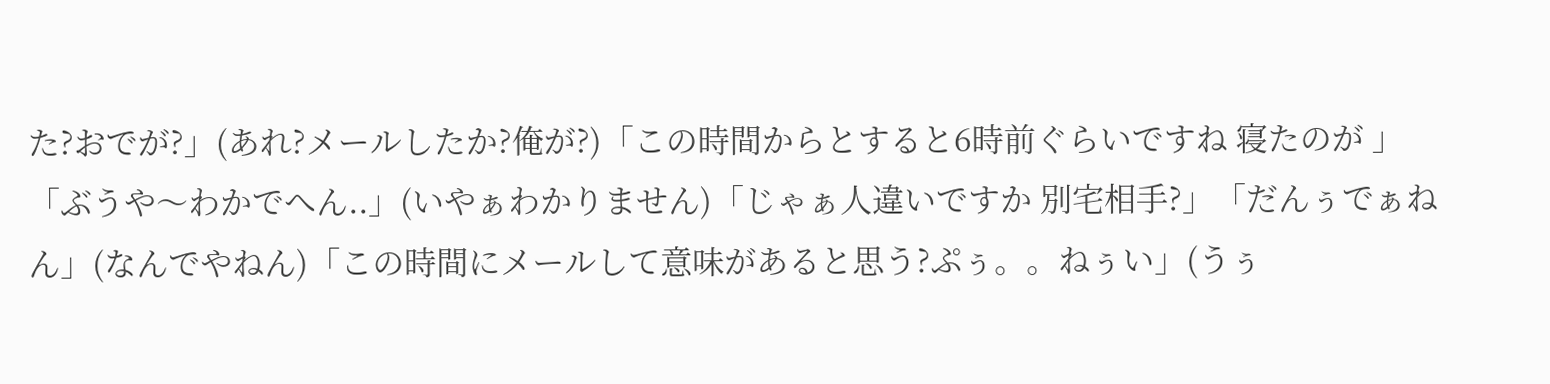た?おでが?」(あれ?メールしたか?俺が?)「この時間からとすると6時前ぐらいですね 寝たのが 」「ぶうや〜わかでへん..」(いやぁわかりません)「じゃぁ人違いですか 別宅相手?」「だんぅでぁねん」(なんでやねん)「この時間にメールして意味があると思う?ぷぅ。。ねぅい」(うぅ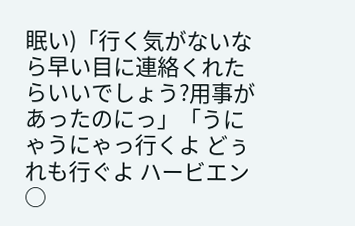眠い)「行く気がないなら早い目に連絡くれたらいいでしょう?用事があったのにっ」「うにゃうにゃっ行くよ どぅれも行ぐよ ハービエン○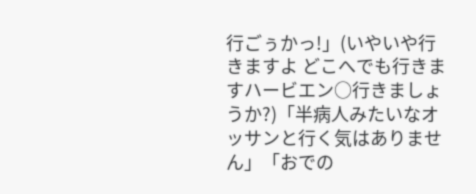行ごぅかっ!」(いやいや行きますよ どこへでも行きますハービエン○行きましょうか?)「半病人みたいなオッサンと行く気はありません」「おでの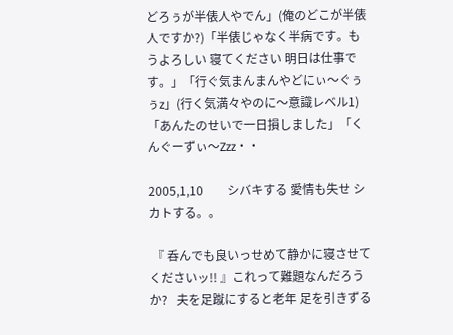どろぅが半俵人やでん」(俺のどこが半俵人ですか?)「半俵じゃなく半病です。もうよろしい 寝てください 明日は仕事です。」「行ぐ気まんまんやどにぃ〜ぐぅぅz」(行く気満々やのに〜意識レベル1)「あんたのせいで一日損しました」「くんぐーずぃ〜Zzz・・

2005,1,10        シバキする 愛情も失せ シカトする。。

 『 呑んでも良いっせめて静かに寝させてくださいッ!! 』これって難題なんだろうか?   夫を足蹴にすると老年 足を引きずる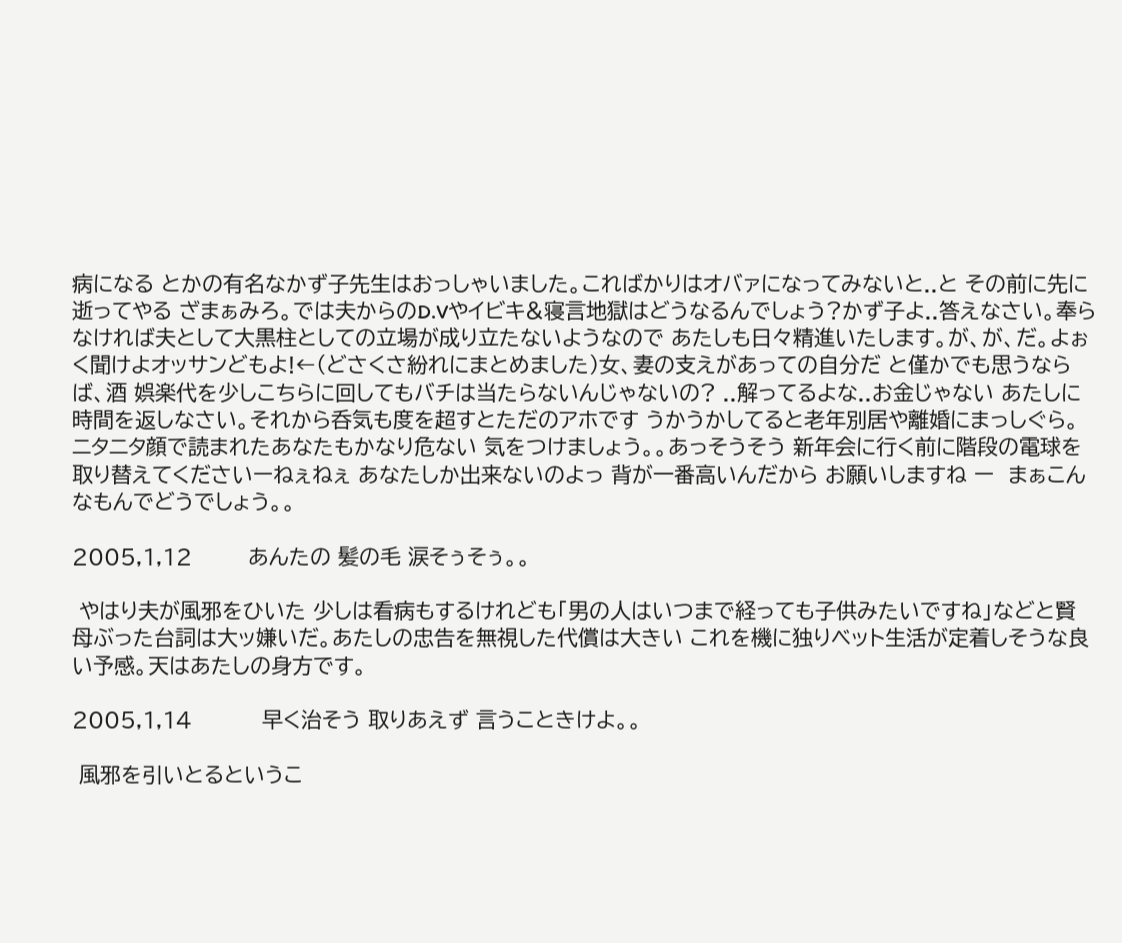病になる とかの有名なかず子先生はおっしゃいました。こればかりはオバァになってみないと..と その前に先に逝ってやる ざまぁみろ。では夫からのD.Vやイビキ&寝言地獄はどうなるんでしょう?かず子よ..答えなさい。奉らなければ夫として大黒柱としての立場が成り立たないようなので あたしも日々精進いたします。が、が、だ。よぉく聞けよオッサンどもよ!←(どさくさ紛れにまとめました)女、妻の支えがあっての自分だ と僅かでも思うならば、酒 娯楽代を少しこちらに回してもバチは当たらないんじゃないの? ..解ってるよな..お金じゃない あたしに時間を返しなさい。それから呑気も度を超すとただのアホです うかうかしてると老年別居や離婚にまっしぐら。ニタニタ顔で読まれたあなたもかなり危ない 気をつけましょう。。あっそうそう 新年会に行く前に階段の電球を取り替えてくださいーねぇねぇ あなたしか出来ないのよっ 背が一番高いんだから お願いしますね ー  まぁこんなもんでどうでしょう。。

2005,1,12        あんたの 髪の毛 涙そぅそぅ。。

 やはり夫が風邪をひいた 少しは看病もするけれども「男の人はいつまで経っても子供みたいですね」などと賢母ぶった台詞は大ッ嫌いだ。あたしの忠告を無視した代償は大きい これを機に独りベット生活が定着しそうな良い予感。天はあたしの身方です。

2005,1,14          早く治そう 取りあえず 言うこときけよ。。

 風邪を引いとるというこ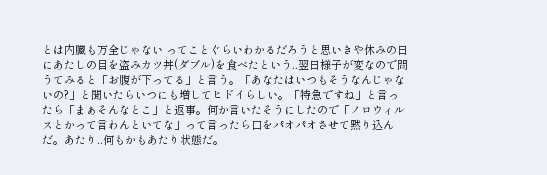とは内臓も万全じゃない ってことぐらいわかるだろうと思いきや休みの日にあたしの目を盗みカツ丼(ダブル)を食べたという..翌日様子が変なので問うてみると「お腹が下ってる」と言う。「あなたはいつもそうなんじゃないの?」と聞いたらいつにも増してヒドイらしい。「特急ですね」と言ったら「まぁそんなとこ」と返事。何か言いたそうにしたので「ノロウィルスとかって言わんといてな」って言ったら口をパオパオさせて黙り込んだ。あたり..何もかもあたり状態だ。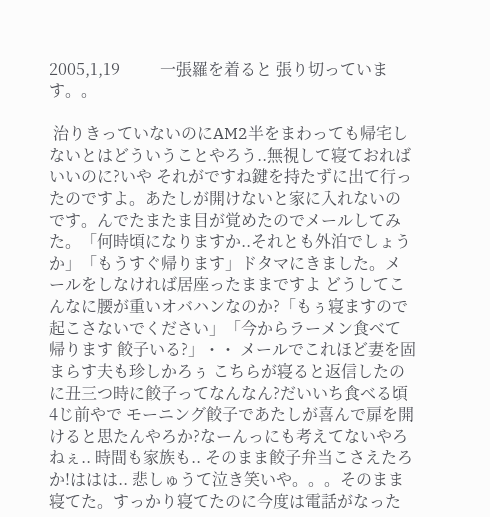2005,1,19          一張羅を着ると 張り切っています。。

 治りきっていないのにAM2半をまわっても帰宅しないとはどういうことやろう..無視して寝ておればいいのに?いや それがですね鍵を持たずに出て行ったのですよ。あたしが開けないと家に入れないのです。んでたまたま目が覚めたのでメールしてみた。「何時頃になりますか..それとも外泊でしょうか」「もうすぐ帰ります」ドタマにきました。メールをしなければ居座ったままですよ どうしてこんなに腰が重いオバハンなのか?「もぅ寝ますので起こさないでください」「今からラーメン食べて帰ります 餃子いる?」・・ メールでこれほど妻を固まらす夫も珍しかろぅ こちらが寝ると返信したのに丑三つ時に餃子ってなんなん?だいいち食べる頃4じ前やで モーニング餃子であたしが喜んで扉を開けると思たんやろか?なーんっにも考えてないやろねぇ.. 時間も家族も.. そのまま餃子弁当こさえたろか!ははは.. 悲しゅうて泣き笑いや。。。そのまま寝てた。すっかり寝てたのに今度は電話がなった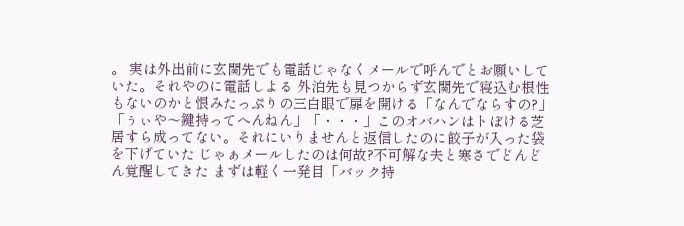。 実は外出前に玄関先でも電話じゃなくメールで呼んでとお願いしていた。それやのに電話しよる 外泊先も見つからず玄関先で寝込む根性もないのかと恨みたっぷりの三白眼で扉を開ける「なんでならすの?」「ぅぃや〜鍵持ってへんねん」「・・・」このオバハンはトぼける芝居すら成ってない。それにいりませんと返信したのに餃子が入った袋を下げていた じゃぁメールしたのは何故?不可解な夫と寒さでどんどん覚醒してきた まずは軽く一発目「バック持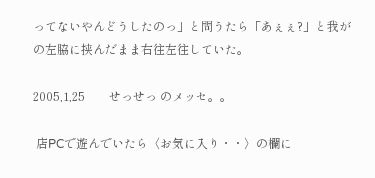ってないやんどうしたのっ」と問うたら「あぇぇ?」と我がの左脇に挟んだまま右往左往していた。

2005,1,25        せっせっ のメッセ。。

 店PCで遊んでいたら〈お気に入り・・〉の欄に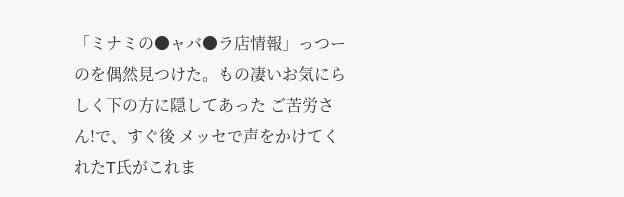「ミナミの●ャバ●ラ店情報」っつーのを偶然見つけた。もの凄いお気にらしく下の方に隠してあった ご苦労さん!で、すぐ後 メッセで声をかけてくれたT氏がこれま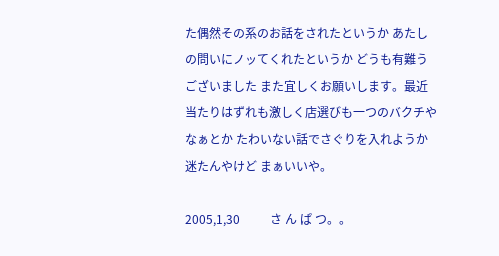た偶然その系のお話をされたというか あたしの問いにノッてくれたというか どうも有難うございました また宜しくお願いします。最近 当たりはずれも激しく店選びも一つのバクチやなぁとか たわいない話でさぐりを入れようか迷たんやけど まぁいいや。

2005,1,30          さ ん ぱ つ。。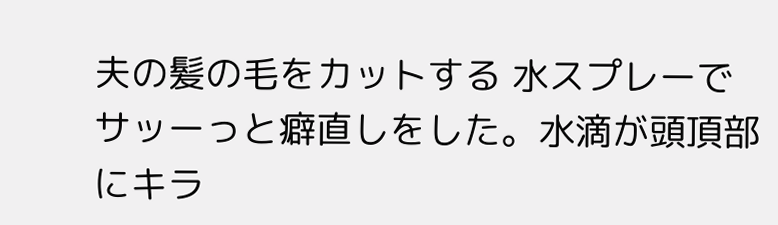夫の髪の毛をカットする 水スプレーでサッーっと癖直しをした。水滴が頭頂部にキラ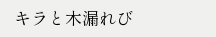キラと木漏れび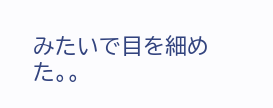みたいで目を細めた。。